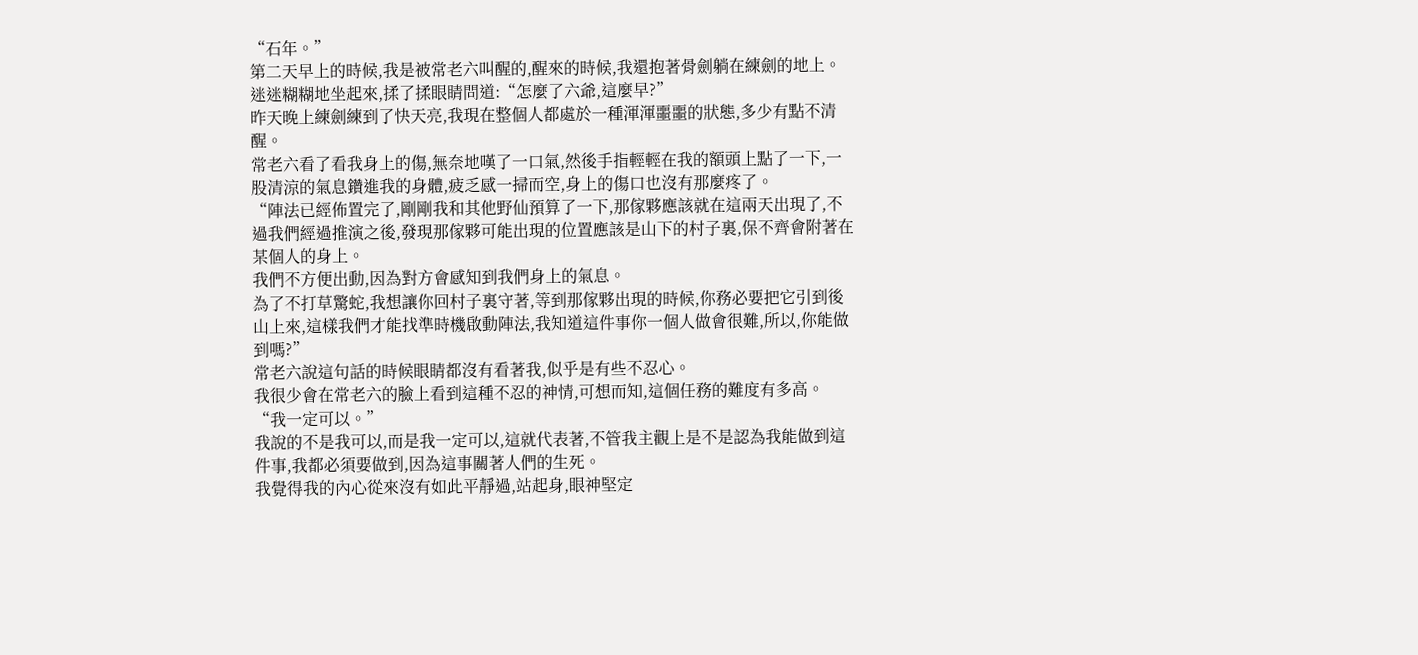“石年。”
第二天早上的時候,我是被常老六叫醒的,醒來的時候,我還抱著骨劍躺在練劍的地上。
迷迷糊糊地坐起來,揉了揉眼睛問道:“怎麼了六爺,這麼早?”
昨天晚上練劍練到了快天亮,我現在整個人都處於一種渾渾噩噩的狀態,多少有點不清醒。
常老六看了看我身上的傷,無奈地嘆了一口氣,然後手指輕輕在我的額頭上點了一下,一股清涼的氣息鑽進我的身體,疲乏感一掃而空,身上的傷口也沒有那麼疼了。
“陣法已經佈置完了,剛剛我和其他野仙預算了一下,那傢夥應該就在這兩天出現了,不過我們經過推演之後,發現那傢夥可能出現的位置應該是山下的村子裏,保不齊會附著在某個人的身上。
我們不方便出動,因為對方會感知到我們身上的氣息。
為了不打草驚蛇,我想讓你回村子裏守著,等到那傢夥出現的時候,你務必要把它引到後山上來,這樣我們才能找準時機啟動陣法,我知道這件事你一個人做會很難,所以,你能做到嗎?”
常老六說這句話的時候眼睛都沒有看著我,似乎是有些不忍心。
我很少會在常老六的臉上看到這種不忍的神情,可想而知,這個任務的難度有多高。
“我一定可以。”
我說的不是我可以,而是我一定可以,這就代表著,不管我主觀上是不是認為我能做到這件事,我都必須要做到,因為這事關著人們的生死。
我覺得我的內心從來沒有如此平靜過,站起身,眼神堅定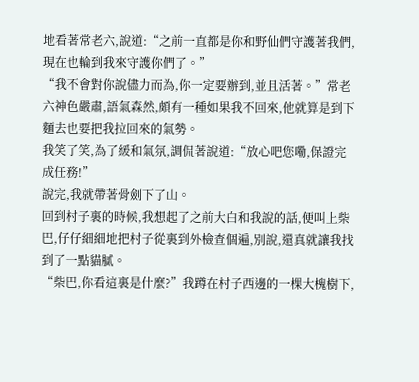地看著常老六,說道:“之前一直都是你和野仙們守護著我們,現在也輪到我來守護你們了。”
“我不會對你說儘力而為,你一定要辦到,並且活著。”常老六神色嚴肅,語氣森然,頗有一種如果我不回來,他就算是到下麵去也要把我拉回來的氣勢。
我笑了笑,為了緩和氣氛,調侃著說道:“放心吧您嘞,保證完成任務!”
說完,我就帶著骨劍下了山。
回到村子裏的時候,我想起了之前大白和我說的話,便叫上柴巴,仔仔細細地把村子從裏到外檢查個遍,別說,還真就讓我找到了一點貓膩。
“柴巴,你看這裏是什麼?”我蹲在村子西邊的一棵大槐樹下,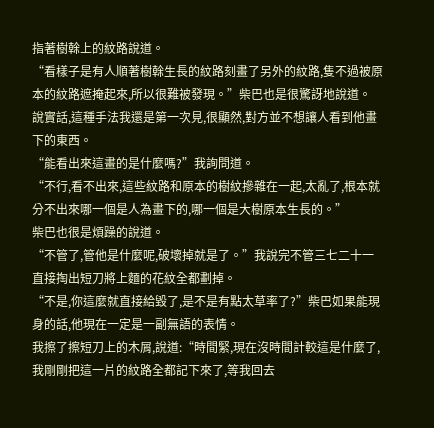指著樹榦上的紋路說道。
“看樣子是有人順著樹榦生長的紋路刻畫了另外的紋路,隻不過被原本的紋路遮掩起來,所以很難被發現。”柴巴也是很驚訝地說道。
說實話,這種手法我還是第一次見,很顯然,對方並不想讓人看到他畫下的東西。
“能看出來這畫的是什麼嗎?”我詢問道。
“不行,看不出來,這些紋路和原本的樹紋摻雜在一起,太亂了,根本就分不出來哪一個是人為畫下的,哪一個是大樹原本生長的。”
柴巴也很是煩躁的說道。
“不管了,管他是什麼呢,破壞掉就是了。”我說完不管三七二十一直接掏出短刀將上麵的花紋全都劃掉。
“不是,你這麼就直接給毀了,是不是有點太草率了?”柴巴如果能現身的話,他現在一定是一副無語的表情。
我擦了擦短刀上的木屑,說道:“時間緊,現在沒時間計較這是什麼了,我剛剛把這一片的紋路全都記下來了,等我回去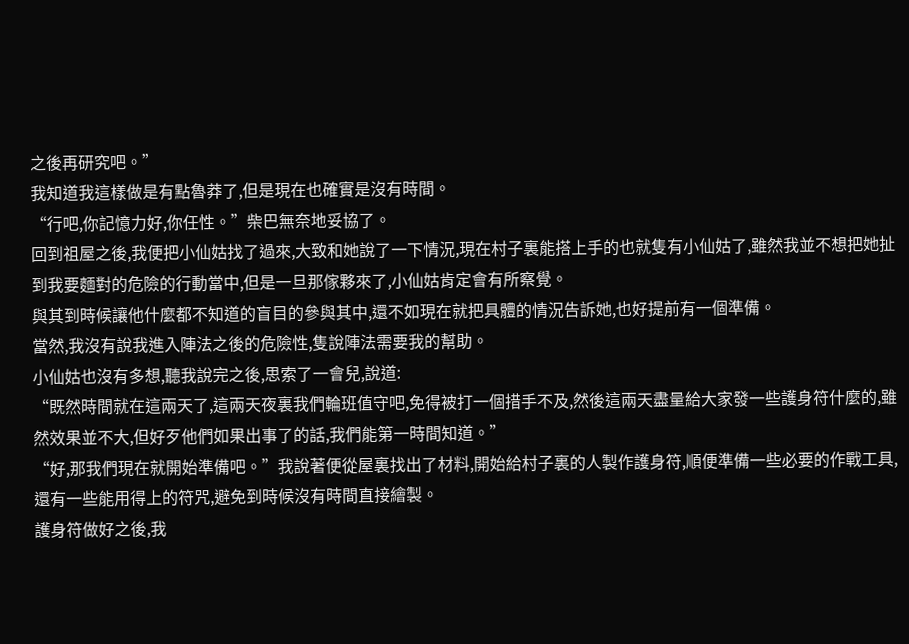之後再研究吧。”
我知道我這樣做是有點魯莽了,但是現在也確實是沒有時間。
“行吧,你記憶力好,你任性。”柴巴無奈地妥協了。
回到祖屋之後,我便把小仙姑找了過來,大致和她說了一下情況,現在村子裏能搭上手的也就隻有小仙姑了,雖然我並不想把她扯到我要麵對的危險的行動當中,但是一旦那傢夥來了,小仙姑肯定會有所察覺。
與其到時候讓他什麼都不知道的盲目的參與其中,還不如現在就把具體的情況告訴她,也好提前有一個準備。
當然,我沒有說我進入陣法之後的危險性,隻說陣法需要我的幫助。
小仙姑也沒有多想,聽我說完之後,思索了一會兒,說道:
“既然時間就在這兩天了,這兩天夜裏我們輪班值守吧,免得被打一個措手不及,然後這兩天盡量給大家發一些護身符什麼的,雖然效果並不大,但好歹他們如果出事了的話,我們能第一時間知道。”
“好,那我們現在就開始準備吧。”我說著便從屋裏找出了材料,開始給村子裏的人製作護身符,順便準備一些必要的作戰工具,還有一些能用得上的符咒,避免到時候沒有時間直接繪製。
護身符做好之後,我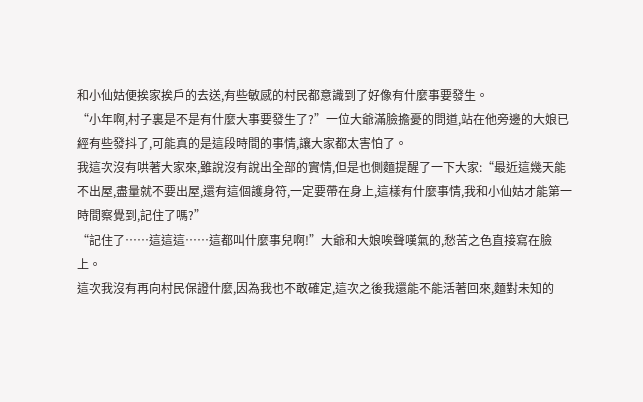和小仙姑便挨家挨戶的去送,有些敏感的村民都意識到了好像有什麼事要發生。
“小年啊,村子裏是不是有什麼大事要發生了?”一位大爺滿臉擔憂的問道,站在他旁邊的大娘已經有些發抖了,可能真的是這段時間的事情,讓大家都太害怕了。
我這次沒有哄著大家來,雖說沒有說出全部的實情,但是也側麵提醒了一下大家:“最近這幾天能不出屋,盡量就不要出屋,還有這個護身符,一定要帶在身上,這樣有什麼事情,我和小仙姑才能第一時間察覺到,記住了嗎?”
“記住了……這這這……這都叫什麼事兒啊!”大爺和大娘唉聲嘆氣的,愁苦之色直接寫在臉上。
這次我沒有再向村民保證什麼,因為我也不敢確定,這次之後我還能不能活著回來,麵對未知的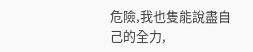危險,我也隻能說盡自己的全力,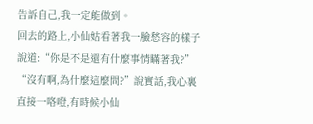告訴自己,我一定能做到。
回去的路上,小仙姑看著我一臉愁容的樣子說道:“你是不是還有什麼事情瞞著我?”
“沒有啊,為什麼這麼問?”說實話,我心裏直接一咯噔,有時候小仙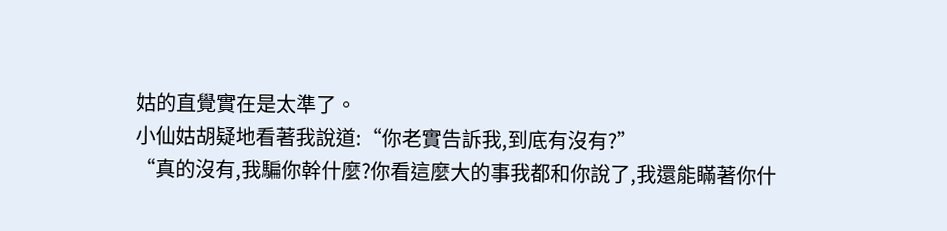姑的直覺實在是太準了。
小仙姑胡疑地看著我說道:“你老實告訴我,到底有沒有?”
“真的沒有,我騙你幹什麼?你看這麼大的事我都和你說了,我還能瞞著你什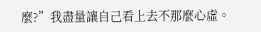麼?”我盡量讓自己看上去不那麼心虛。